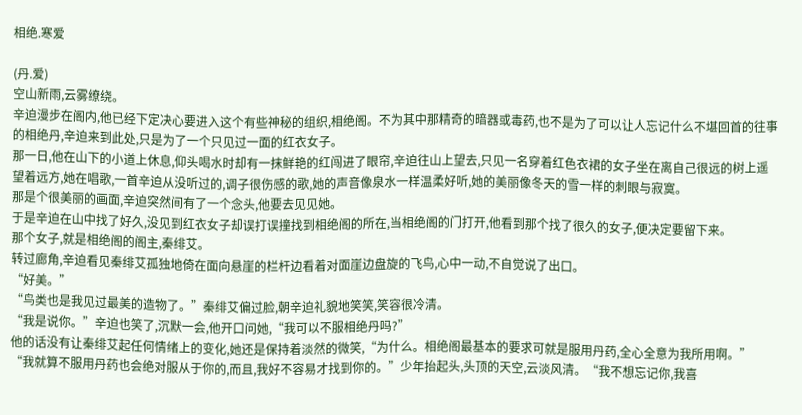相绝.寒爱

(丹.爱)
空山新雨,云雾缭绕。
辛迫漫步在阁内,他已经下定决心要进入这个有些神秘的组织,相绝阁。不为其中那精奇的暗器或毒药,也不是为了可以让人忘记什么不堪回首的往事的相绝丹,辛迫来到此处,只是为了一个只见过一面的红衣女子。
那一日,他在山下的小道上休息,仰头喝水时却有一抹鲜艳的红闯进了眼帘,辛迫往山上望去,只见一名穿着红色衣裙的女子坐在离自己很远的树上遥望着远方,她在唱歌,一首辛迫从没听过的,调子很伤感的歌,她的声音像泉水一样温柔好听,她的美丽像冬天的雪一样的刺眼与寂寞。
那是个很美丽的画面,辛迫突然间有了一个念头,他要去见见她。
于是辛迫在山中找了好久,没见到红衣女子却误打误撞找到相绝阁的所在,当相绝阁的门打开,他看到那个找了很久的女子,便决定要留下来。
那个女子,就是相绝阁的阁主,秦绯艾。
转过廊角,辛迫看见秦绯艾孤独地倚在面向悬崖的栏杆边看着对面崖边盘旋的飞鸟,心中一动,不自觉说了出口。
“好美。”
“鸟类也是我见过最美的造物了。”秦绯艾偏过脸,朝辛迫礼貌地笑笑,笑容很冷清。
“我是说你。”辛迫也笑了,沉默一会,他开口问她,“我可以不服相绝丹吗?”
他的话没有让秦绯艾起任何情绪上的变化,她还是保持着淡然的微笑,“为什么。相绝阁最基本的要求可就是服用丹药,全心全意为我所用啊。”
“我就算不服用丹药也会绝对服从于你的,而且,我好不容易才找到你的。”少年抬起头,头顶的天空,云淡风清。“我不想忘记你,我喜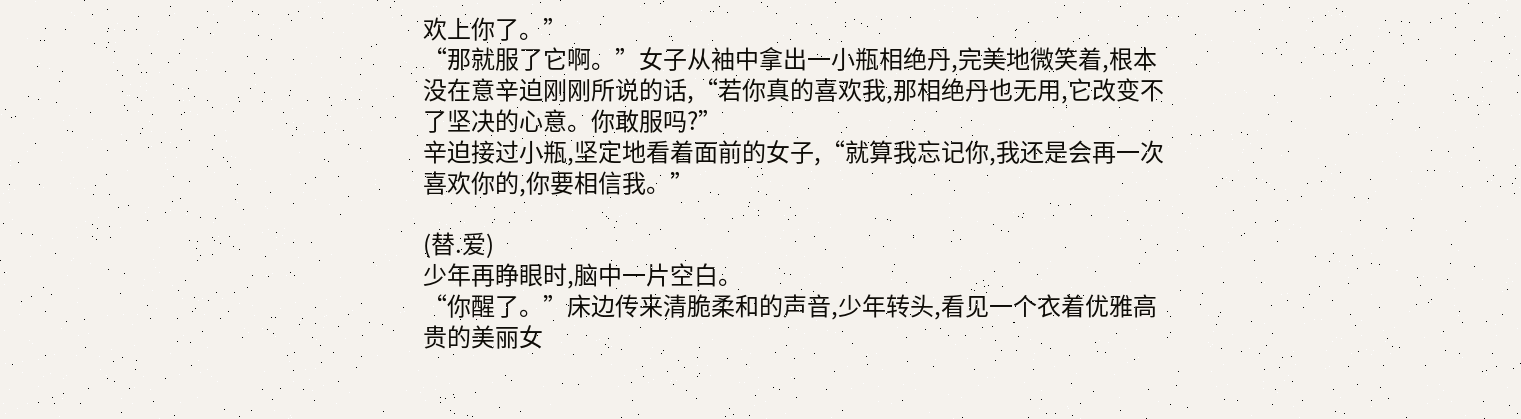欢上你了。”
“那就服了它啊。”女子从袖中拿出一小瓶相绝丹,完美地微笑着,根本没在意辛迫刚刚所说的话,“若你真的喜欢我,那相绝丹也无用,它改变不了坚决的心意。你敢服吗?”
辛迫接过小瓶,坚定地看着面前的女子,“就算我忘记你,我还是会再一次喜欢你的,你要相信我。”

(替.爱)
少年再睁眼时,脑中一片空白。
“你醒了。”床边传来清脆柔和的声音,少年转头,看见一个衣着优雅高贵的美丽女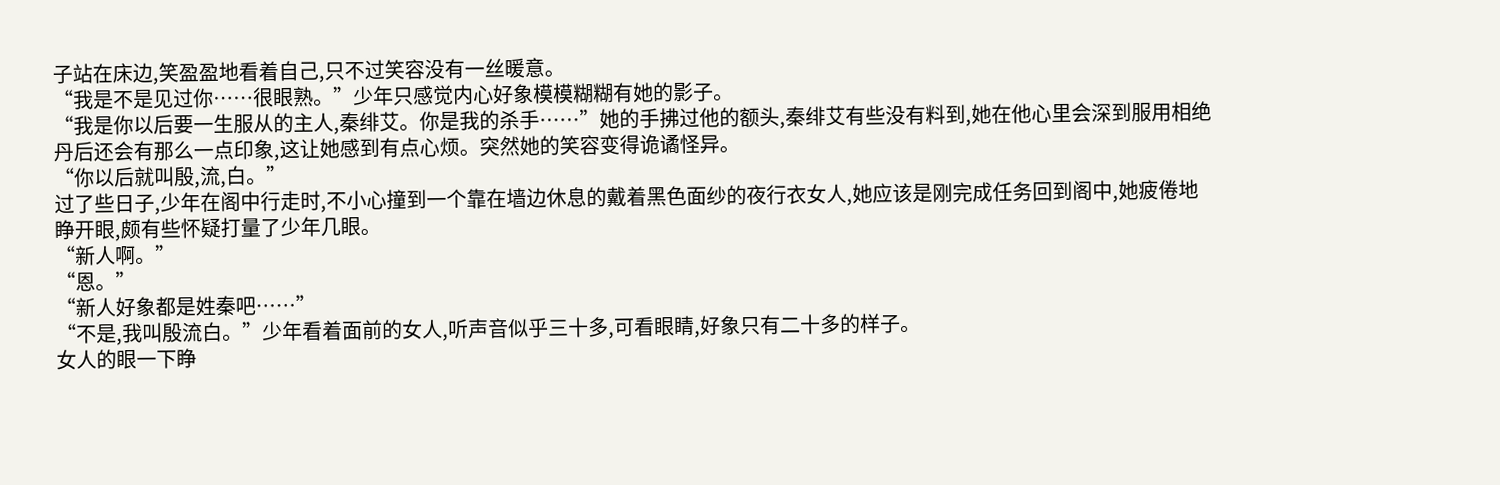子站在床边,笑盈盈地看着自己,只不过笑容没有一丝暖意。
“我是不是见过你……很眼熟。”少年只感觉内心好象模模糊糊有她的影子。
“我是你以后要一生服从的主人,秦绯艾。你是我的杀手……”她的手拂过他的额头,秦绯艾有些没有料到,她在他心里会深到服用相绝丹后还会有那么一点印象,这让她感到有点心烦。突然她的笑容变得诡谲怪异。
“你以后就叫殷,流,白。”
过了些日子,少年在阁中行走时,不小心撞到一个靠在墙边休息的戴着黑色面纱的夜行衣女人,她应该是刚完成任务回到阁中,她疲倦地睁开眼,颇有些怀疑打量了少年几眼。
“新人啊。”
“恩。”
“新人好象都是姓秦吧……”
“不是,我叫殷流白。”少年看着面前的女人,听声音似乎三十多,可看眼睛,好象只有二十多的样子。
女人的眼一下睁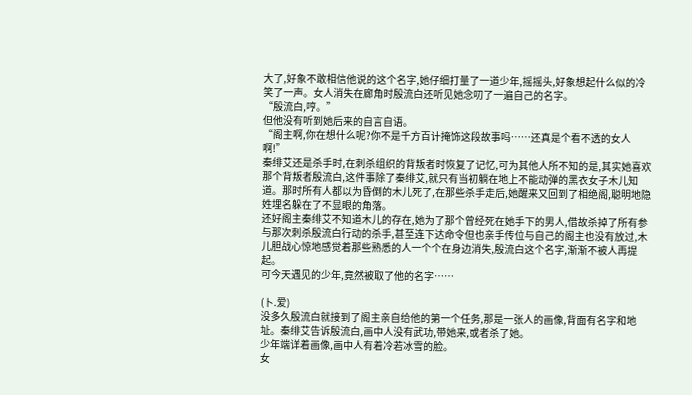大了,好象不敢相信他说的这个名字,她仔细打量了一道少年,摇摇头,好象想起什么似的冷笑了一声。女人消失在廊角时殷流白还听见她念叨了一遍自己的名字。
“殷流白,哼。”
但他没有听到她后来的自言自语。
“阁主啊,你在想什么呢?你不是千方百计掩饰这段故事吗……还真是个看不透的女人啊!”
秦绯艾还是杀手时,在刺杀组织的背叛者时恢复了记忆,可为其他人所不知的是,其实她喜欢那个背叛者殷流白,这件事除了秦绯艾,就只有当初躺在地上不能动弹的黑衣女子木儿知道。那时所有人都以为昏倒的木儿死了,在那些杀手走后,她醒来又回到了相绝阁,聪明地隐姓埋名躲在了不显眼的角落。
还好阁主秦绯艾不知道木儿的存在,她为了那个曾经死在她手下的男人,借故杀掉了所有参与那次刺杀殷流白行动的杀手,甚至连下达命令但也亲手传位与自己的阁主也没有放过,木儿胆战心惊地感觉着那些熟悉的人一个个在身边消失,殷流白这个名字,渐渐不被人再提起。
可今天遇见的少年,竟然被取了他的名字……

(卜.爱)
没多久殷流白就接到了阁主亲自给他的第一个任务,那是一张人的画像,背面有名字和地址。秦绯艾告诉殷流白,画中人没有武功,带她来,或者杀了她。
少年端详着画像,画中人有着冷若冰雪的脸。
女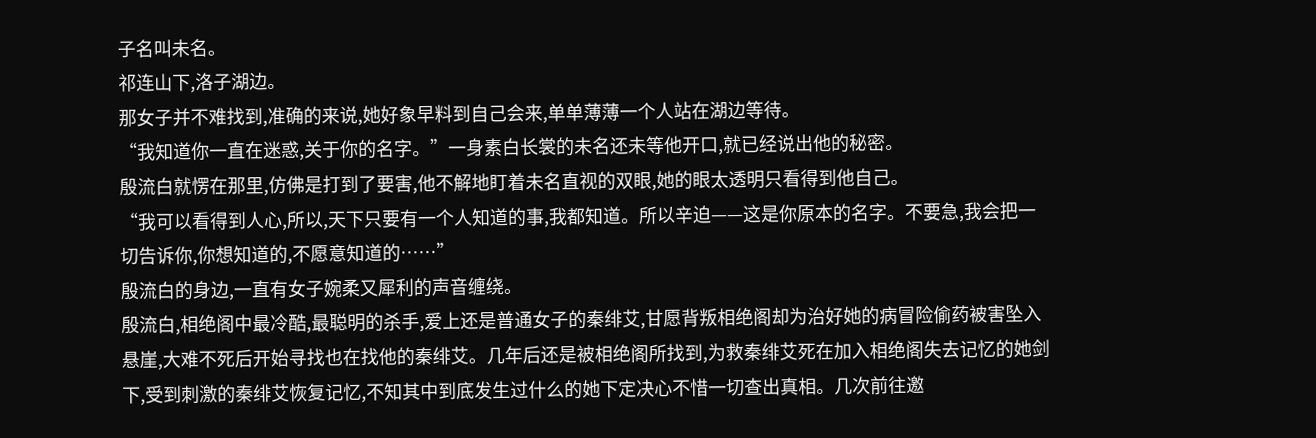子名叫未名。
祁连山下,洛子湖边。
那女子并不难找到,准确的来说,她好象早料到自己会来,单单薄薄一个人站在湖边等待。
“我知道你一直在迷惑,关于你的名字。”一身素白长裳的未名还未等他开口,就已经说出他的秘密。
殷流白就愣在那里,仿佛是打到了要害,他不解地盯着未名直视的双眼,她的眼太透明只看得到他自己。
“我可以看得到人心,所以,天下只要有一个人知道的事,我都知道。所以辛迫——这是你原本的名字。不要急,我会把一切告诉你,你想知道的,不愿意知道的……”
殷流白的身边,一直有女子婉柔又犀利的声音缠绕。
殷流白,相绝阁中最冷酷,最聪明的杀手,爱上还是普通女子的秦绯艾,甘愿背叛相绝阁却为治好她的病冒险偷药被害坠入悬崖,大难不死后开始寻找也在找他的秦绯艾。几年后还是被相绝阁所找到,为救秦绯艾死在加入相绝阁失去记忆的她剑下,受到刺激的秦绯艾恢复记忆,不知其中到底发生过什么的她下定决心不惜一切查出真相。几次前往邀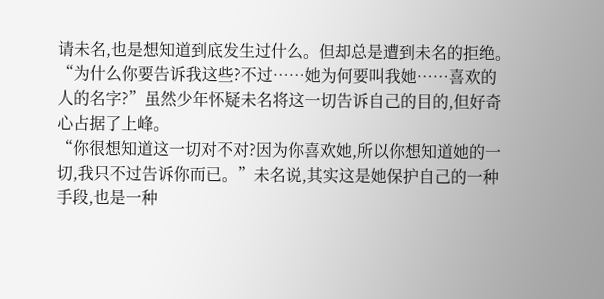请未名,也是想知道到底发生过什么。但却总是遭到未名的拒绝。
“为什么你要告诉我这些?不过……她为何要叫我她……喜欢的人的名字?”虽然少年怀疑未名将这一切告诉自己的目的,但好奇心占据了上峰。
“你很想知道这一切对不对?因为你喜欢她,所以你想知道她的一切,我只不过告诉你而已。”未名说,其实这是她保护自己的一种手段,也是一种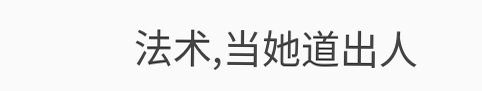法术,当她道出人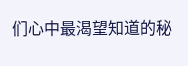们心中最渴望知道的秘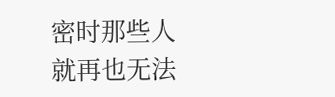密时那些人就再也无法